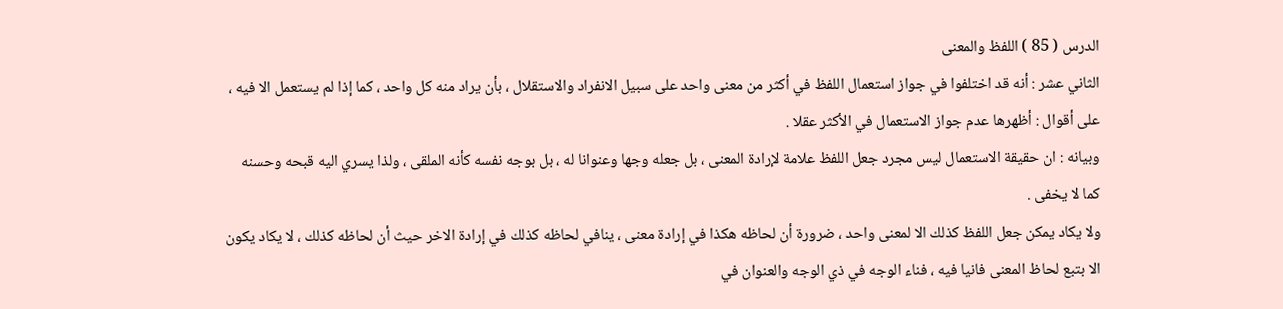الدرس ( 85 ) اللفظ والمعنى
الثاني عشر : أنه قد اختلفوا في جواز استعمال اللفظ في أكثر من معنى واحد على سبيل الانفراد والاستقلال ، بأن يراد منه كل واحد ، كما إذا لم يستعمل الا فيه ، على أقوال : أظهرها عدم جواز الاستعمال في الأكثر عقلا .
وبيانه : ان حقيقة الاستعمال ليس مجرد جعل اللفظ علامة لإرادة المعنى ، بل جعله وجها وعنوانا له ، بل بوجه نفسه كأنه الملقى ، ولذا يسري اليه قبحه وحسنه كما لا يخفى .
ولا يكاد يمكن جعل اللفظ كذلك الا لمعنى واحد ، ضرورة أن لحاظه هكذا في إرادة معنى ، ينافي لحاظه كذلك في إرادة الاخر حيث أن لحاظه كذلك ، لا يكاد يكون الا بتبع لحاظ المعنى فانيا فيه ، فناء الوجه في ذي الوجه والعنوان في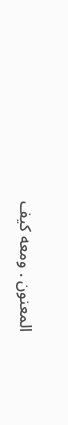المعنون . ومعه كيف